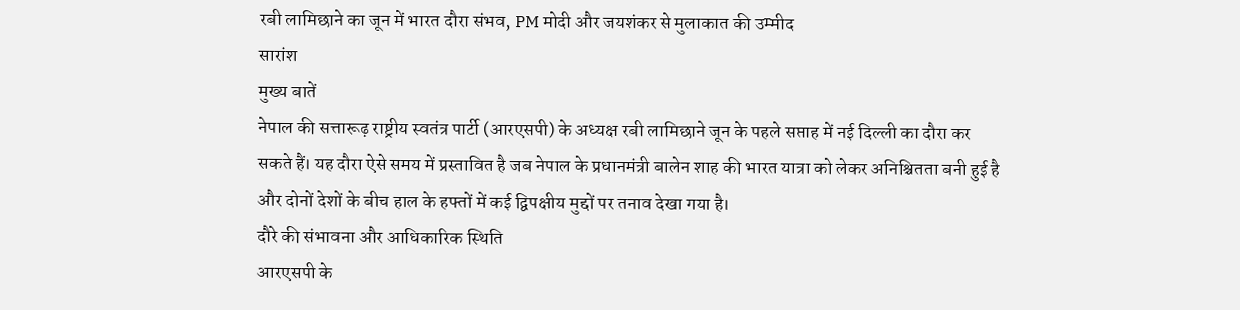रबी लामिछाने का जून में भारत दौरा संभव, PM मोदी और जयशंकर से मुलाकात की उम्मीद
सारांश
मुख्य बातें
नेपाल की सत्तारूढ़ राष्ट्रीय स्वतंत्र पार्टी (आरएसपी) के अध्यक्ष रबी लामिछाने जून के पहले सप्ताह में नई दिल्ली का दौरा कर सकते हैं। यह दौरा ऐसे समय में प्रस्तावित है जब नेपाल के प्रधानमंत्री बालेन शाह की भारत यात्रा को लेकर अनिश्चितता बनी हुई है और दोनों देशों के बीच हाल के हफ्तों में कई द्विपक्षीय मुद्दों पर तनाव देखा गया है।
दौरे की संभावना और आधिकारिक स्थिति
आरएसपी के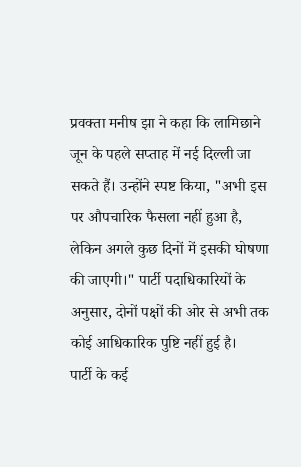प्रवक्ता मनीष झा ने कहा कि लामिछाने जून के पहले सप्ताह में नई दिल्ली जा सकते हैं। उन्होंने स्पष्ट किया, "अभी इस पर औपचारिक फैसला नहीं हुआ है, लेकिन अगले कुछ दिनों में इसकी घोषणा की जाएगी।" पार्टी पदाधिकारियों के अनुसार, दोनों पक्षों की ओर से अभी तक कोई आधिकारिक पुष्टि नहीं हुई है।
पार्टी के कई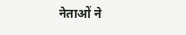नेताओं ने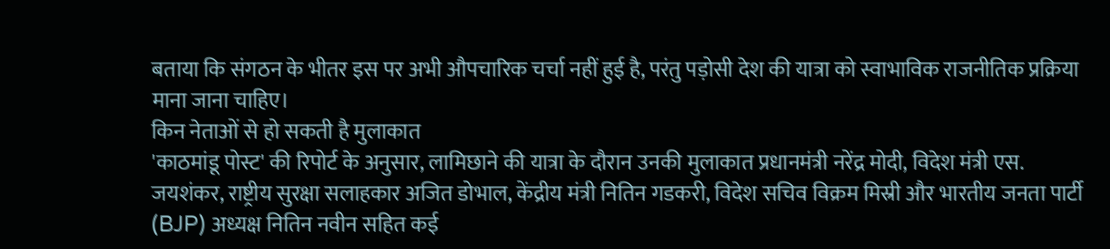बताया कि संगठन के भीतर इस पर अभी औपचारिक चर्चा नहीं हुई है, परंतु पड़ोसी देश की यात्रा को स्वाभाविक राजनीतिक प्रक्रिया माना जाना चाहिए।
किन नेताओं से हो सकती है मुलाकात
'काठमांडू पोस्ट' की रिपोर्ट के अनुसार, लामिछाने की यात्रा के दौरान उनकी मुलाकात प्रधानमंत्री नरेंद्र मोदी, विदेश मंत्री एस. जयशंकर, राष्ट्रीय सुरक्षा सलाहकार अजित डोभाल, केंद्रीय मंत्री नितिन गडकरी, विदेश सचिव विक्रम मिस्री और भारतीय जनता पार्टी (BJP) अध्यक्ष नितिन नवीन सहित कई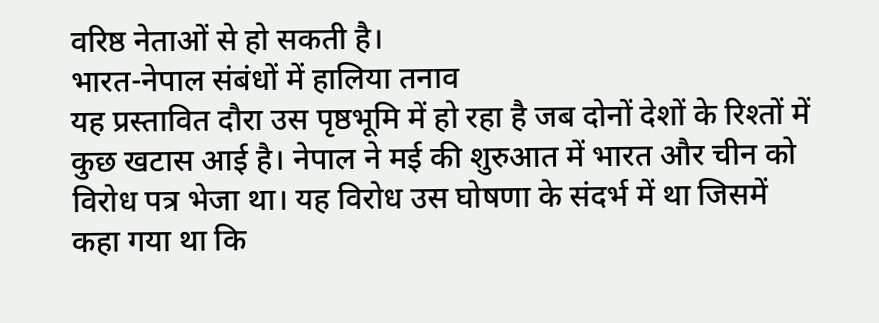वरिष्ठ नेताओं से हो सकती है।
भारत-नेपाल संबंधों में हालिया तनाव
यह प्रस्तावित दौरा उस पृष्ठभूमि में हो रहा है जब दोनों देशों के रिश्तों में कुछ खटास आई है। नेपाल ने मई की शुरुआत में भारत और चीन को विरोध पत्र भेजा था। यह विरोध उस घोषणा के संदर्भ में था जिसमें कहा गया था कि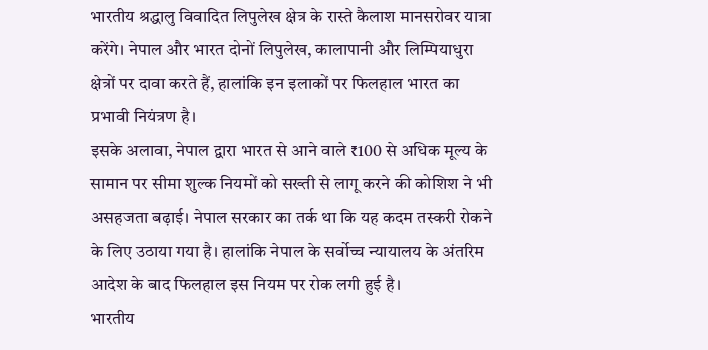भारतीय श्रद्धालु विवादित लिपुलेख क्षेत्र के रास्ते कैलाश मानसरोवर यात्रा करेंगे। नेपाल और भारत दोनों लिपुलेख, कालापानी और लिम्पियाधुरा क्षेत्रों पर दावा करते हैं, हालांकि इन इलाकों पर फिलहाल भारत का प्रभावी नियंत्रण है।
इसके अलावा, नेपाल द्वारा भारत से आने वाले ₹100 से अधिक मूल्य के सामान पर सीमा शुल्क नियमों को सख्ती से लागू करने की कोशिश ने भी असहजता बढ़ाई। नेपाल सरकार का तर्क था कि यह कदम तस्करी रोकने के लिए उठाया गया है। हालांकि नेपाल के सर्वोच्च न्यायालय के अंतरिम आदेश के बाद फिलहाल इस नियम पर रोक लगी हुई है।
भारतीय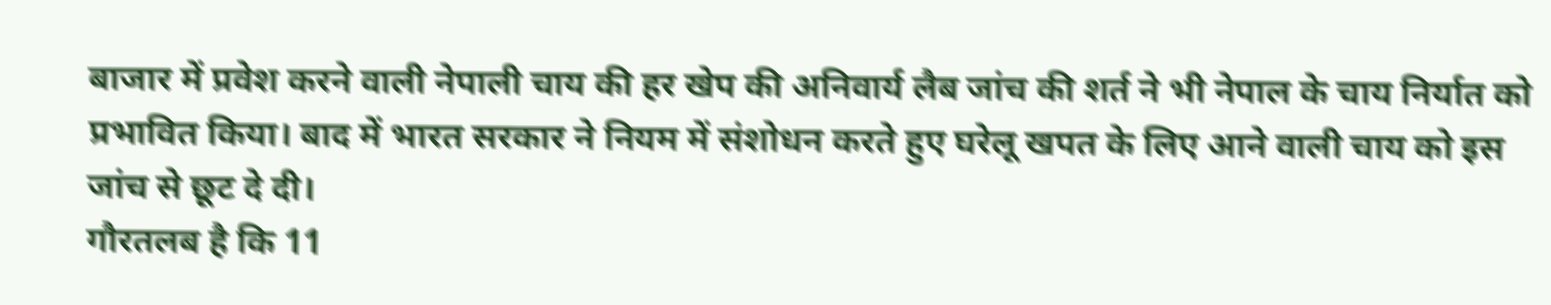बाजार में प्रवेश करने वाली नेपाली चाय की हर खेप की अनिवार्य लैब जांच की शर्त ने भी नेपाल के चाय निर्यात को प्रभावित किया। बाद में भारत सरकार ने नियम में संशोधन करते हुए घरेलू खपत के लिए आने वाली चाय को इस जांच से छूट दे दी।
गौरतलब है कि 11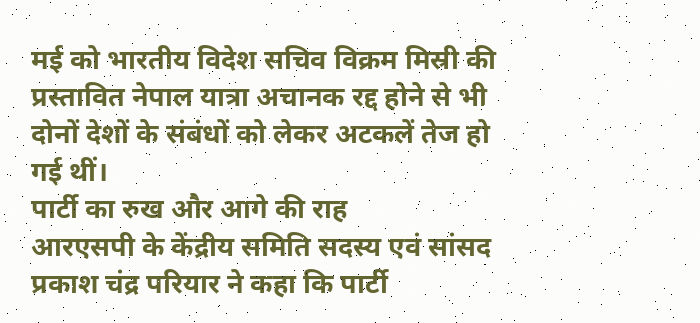मई को भारतीय विदेश सचिव विक्रम मिस्री की प्रस्तावित नेपाल यात्रा अचानक रद्द होने से भी दोनों देशों के संबंधों को लेकर अटकलें तेज हो गई थीं।
पार्टी का रुख और आगे की राह
आरएसपी के केंद्रीय समिति सदस्य एवं सांसद प्रकाश चंद्र परियार ने कहा कि पार्टी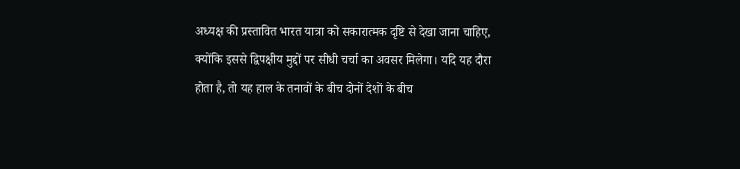अध्यक्ष की प्रस्तावित भारत यात्रा को सकारात्मक दृष्टि से देखा जाना चाहिए, क्योंकि इससे द्विपक्षीय मुद्दों पर सीधी चर्चा का अवसर मिलेगा। यदि यह दौरा होता है, तो यह हाल के तनावों के बीच दोनों देशों के बीच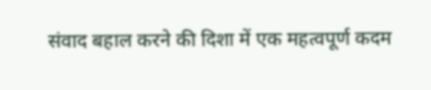संवाद बहाल करने की दिशा में एक महत्वपूर्ण कदम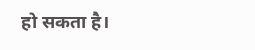हो सकता है।